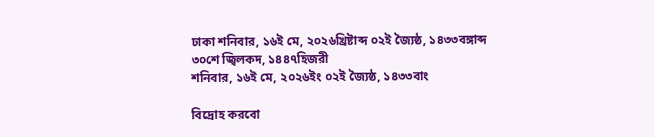ঢাকা শনিবার, ১৬ই মে, ২০২৬খ্রিষ্টাব্দ ০২ই জ্যৈষ্ঠ, ১৪৩৩বঙ্গাব্দ ৩০শে জ্বিলকদ, ১৪৪৭হিজরী
শনিবার, ১৬ই মে, ২০২৬ইং ০২ই জ্যৈষ্ঠ, ১৪৩৩বাং

বিদ্রোহ করবো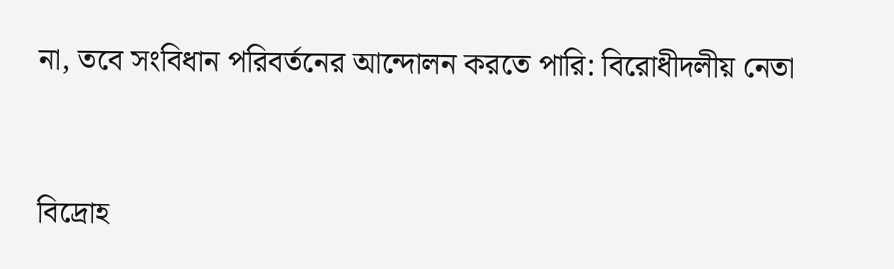না, তবে সংবিধান পরিবর্তনের আন্দোলন করতে পারি: বিরোধীদলীয় নেতা


বিদ্রোহ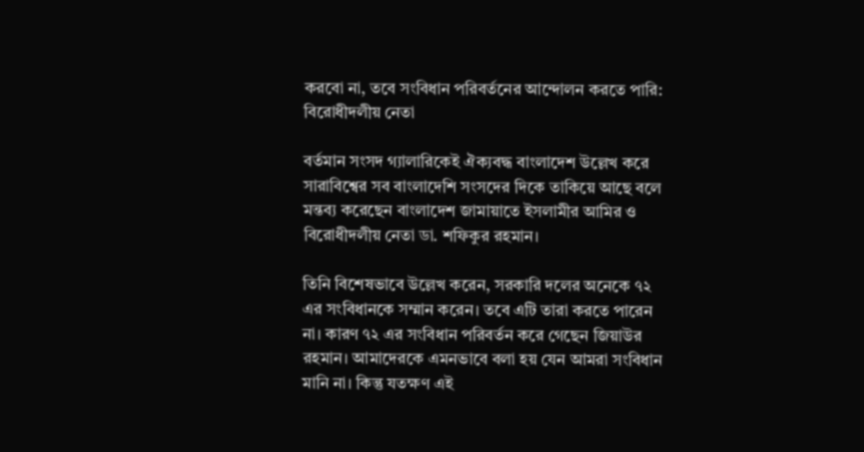করবো না, তবে সংবিধান পরিবর্তনের আন্দোলন করতে পারি: বিরোধীদলীয় নেতা

বর্তমান সংসদ গ্যালারিকেই ঐক্যবদ্ধ বাংলাদেশ উল্লেখ করে সারাবিশ্বের সব বাংলাদেশি সংসদের দিকে তাকিয়ে আছে বলে মন্তব্য করেছেন বাংলাদেশ জামায়াতে ইসলামীর আমির ও বিরোধীদলীয় নেতা ডা. শফিকুর রহমান।

তিনি বিশেষভাবে উল্লেখ করেন, সরকারি দলের অনেকে ৭২ এর সংবিধানকে সম্মান করেন। তবে এটি তারা করতে পারেন না। কারণ ৭২ এর সংবিধান পরিবর্তন করে গেছেন জিয়াউর রহমান। আমাদেরকে এমনভাবে বলা হয় যেন আমরা সংবিধান মানি না। কিন্তু যতক্ষণ এই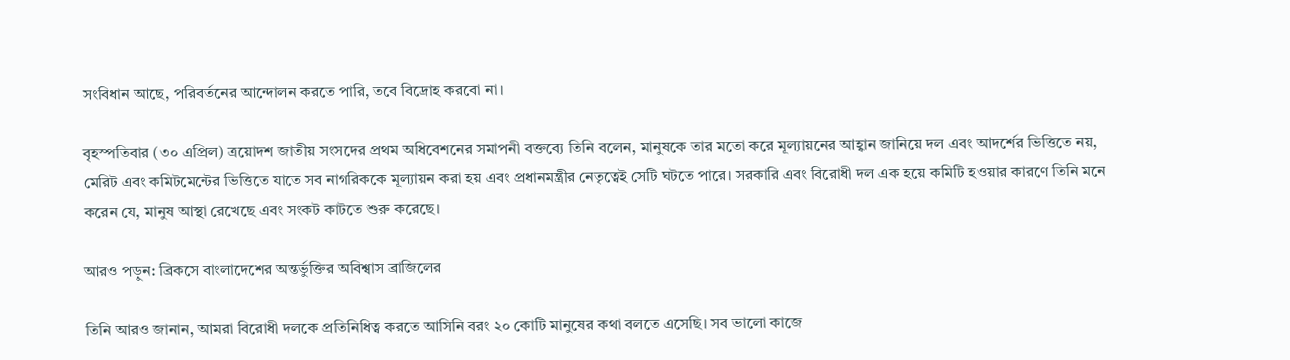সংবিধান আছে, পরিবর্তনের আন্দোলন করতে পারি, তবে বিদ্রোহ করবো না।

বৃহস্পতিবার (৩০ এপ্রিল) ত্রয়োদশ জাতীয় সংসদের প্রথম অধিবেশনের সমাপনী বক্তব্যে তিনি বলেন, মানুষকে তার মতো করে মূল্যায়নের আহ্বান জানিয়ে দল এবং আদর্শের ভিত্তিতে নয়, মেরিট এবং কমিটমেন্টের ভিত্তিতে যাতে সব নাগরিককে মূল্যায়ন করা হয় এবং প্রধানমন্ত্রীর নেতৃত্বেই সেটি ঘটতে পারে। সরকারি এবং বিরোধী দল এক হয়ে কমিটি হওয়ার কারণে তিনি মনে করেন যে, মানুষ আস্থা রেখেছে এবং সংকট কাটতে শুরু করেছে।

আরও পড়ুন: ব্রিকসে বাংলাদেশের অন্তর্ভুক্তির অবিশ্বাস ব্রাজিলের

তিনি আরও জানান, আমরা বিরোধী দলকে প্রতিনিধিত্ব করতে আসিনি বরং ২০ কোটি মানুষের কথা বলতে এসেছি। সব ভালো কাজে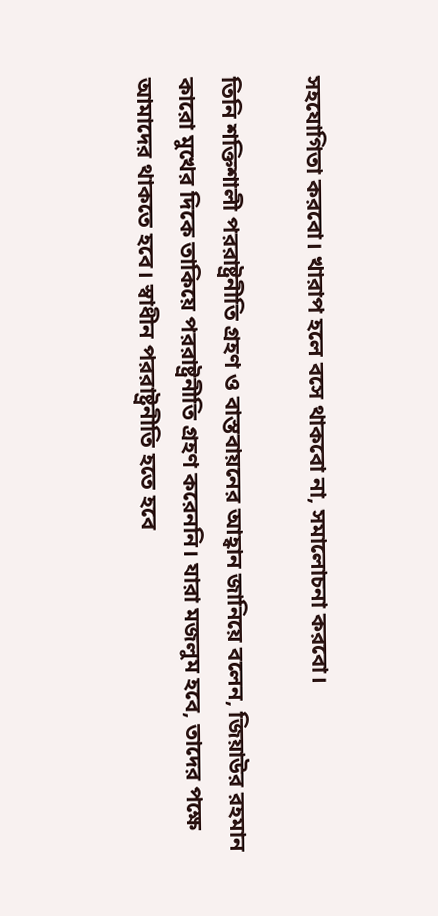সহযোগিতা করবো। খারাপ হলে বসে থাকবো না, সমালোচনা করবো।

তিনি শক্তিশালী পররাষ্ট্রনীতি গ্রহণ ও বাস্তবায়নের আহ্বান জানিয়ে বলেন, জিয়াউর রহমান কারো মুখের দিকে তাকিয়ে পররাষ্ট্রনীতি গ্রহণ করেননি। যারা মজলুম হবে, তাদের পক্ষে আমাদের থাকতে হবে। স্বাধীন পররাষ্ট্রনীতি হতে হবে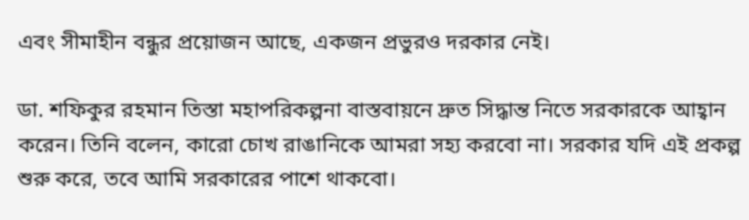এবং সীমাহীন বন্ধুর প্রয়োজন আছে, একজন প্রভুরও দরকার নেই।

ডা. শফিকুর রহমান তিস্তা মহাপরিকল্পনা বাস্তবায়নে দ্রুত সিদ্ধান্ত নিতে সরকারকে আহ্বান করেন। তিনি বলেন, কারো চোখ রাঙানিকে আমরা সহ্য করবো না। সরকার যদি এই প্রকল্প শুরু করে, তবে আমি সরকারের পাশে থাকবো।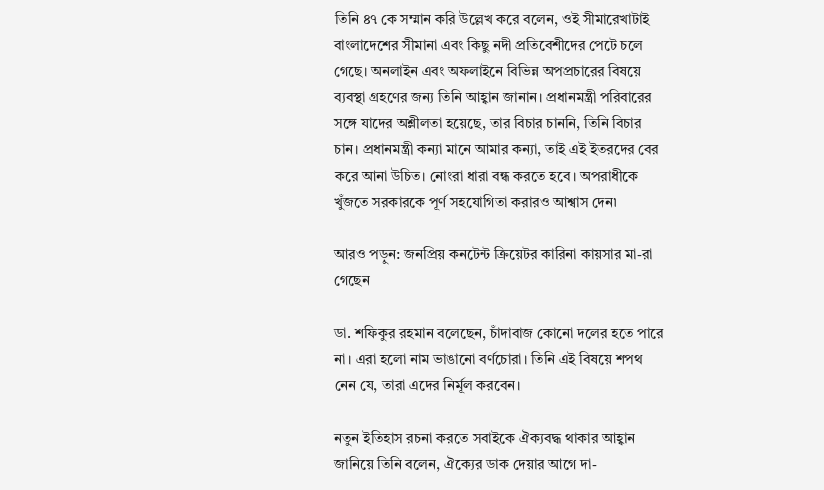তিনি ৪৭ কে সম্মান করি উল্লেখ করে বলেন, ওই সীমারেখাটাই বাংলাদেশের সীমানা এবং কিছু নদী প্রতিবেশীদের পেটে চলে গেছে। অনলাইন এবং অফলাইনে বিভিন্ন অপপ্রচারের বিষয়ে ব্যবস্থা গ্রহণের জন্য তিনি আহ্বান জানান। প্রধানমন্ত্রী পরিবারের সঙ্গে যাদের অশ্লীলতা হয়েছে, তার বিচার চাননি, তিনি বিচার চান। প্রধানমন্ত্রী কন্যা মানে আমার কন্যা, তাই এই ইতরদের বের করে আনা উচিত। নোংরা ধারা বন্ধ করতে হবে। অপরাধীকে খুঁজতে সরকারকে পূর্ণ সহযোগিতা করারও আশ্বাস দেন৷

আরও পড়ুন: জনপ্রিয় কনটেন্ট ক্রিয়েটর কারিনা কায়সার মা-রা গেছেন

ডা. শফিকুর রহমান বলেছেন, চাঁদাবাজ কোনো দলের হতে পারে না। এরা হলো নাম ভাঙানো বর্ণচোরা। তিনি এই বিষয়ে শপথ নেন যে, তারা এদের নির্মূল করবেন।

নতুন ইতিহাস রচনা করতে সবাইকে ঐক্যবদ্ধ থাকার আহ্বান জানিয়ে তিনি বলেন, ঐক্যের ডাক দেয়ার আগে দা-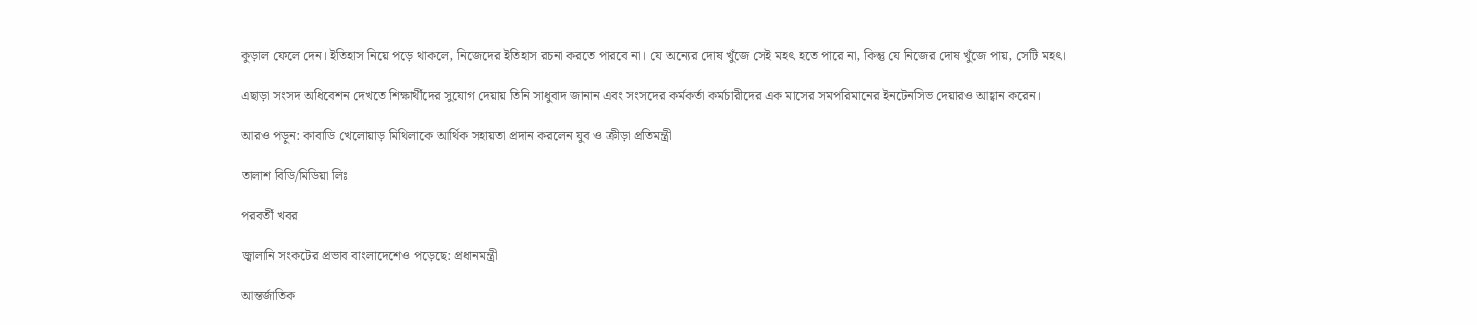কুড়াল ফেলে দেন। ইতিহাস নিয়ে পড়ে থাকলে, নিজেদের ইতিহাস রচনা করতে পারবে না। যে অন্যের দোষ খুঁজে সেই মহৎ হতে পারে না, কিন্তু যে নিজের দোষ খুঁজে পায়, সেটি মহৎ।

এছাড়া সংসদ অধিবেশন দেখতে শিক্ষার্থীদের সুযোগ দেয়ায় তিনি সাধুবাদ জানান এবং সংসদের কর্মকর্তা কর্মচারীদের এক মাসের সমপরিমানের ইনটেনসিভ দেয়ারও আহ্বান করেন।

আরও পড়ুন: কাবাডি খেলোয়াড় মিথিলাকে আর্থিক সহায়তা প্রদান করলেন যুব ও ক্রীড়া প্রতিমন্ত্রী

তালাশ বিডি/মিডিয়া লিঃ

পরবর্তী খবর

জ্বালানি সংকটের প্রভাব বাংলাদেশেও পড়েছে: প্রধানমন্ত্রী

আন্তর্জাতিক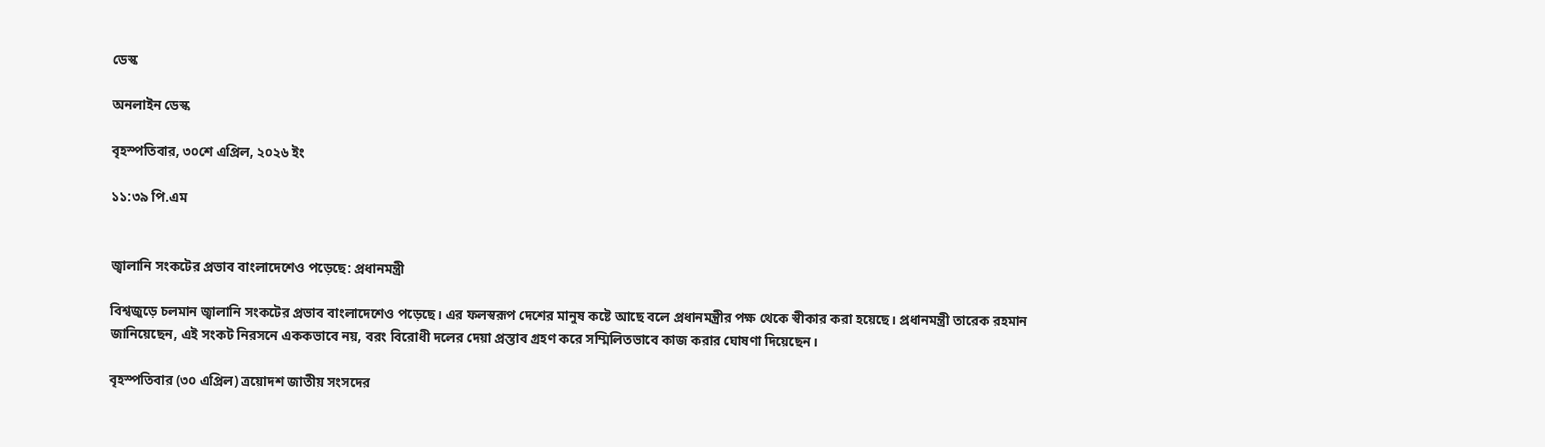ডেস্ক

অনলাইন ডেস্ক

বৃহস্পতিবার, ৩০শে এপ্রিল, ২০২৬ ইং

১১:৩৯ পি.এম


জ্বালানি সংকটের প্রভাব বাংলাদেশেও পড়েছে: প্রধানমন্ত্রী

বিশ্বজুড়ে চলমান জ্বালানি সংকটের প্রভাব বাংলাদেশেও পড়েছে। এর ফলস্বরূপ দেশের মানুষ কষ্টে আছে বলে প্রধানমন্ত্রীর পক্ষ থেকে স্বীকার করা হয়েছে। প্রধানমন্ত্রী তারেক রহমান জানিয়েছেন, এই সংকট নিরসনে এককভাবে নয়, বরং বিরোধী দলের দেয়া প্রস্তাব গ্রহণ করে সম্মিলিতভাবে কাজ করার ঘোষণা দিয়েছেন।

বৃহস্পতিবার (৩০ এপ্রিল) ত্রয়োদশ জাতীয় সংসদের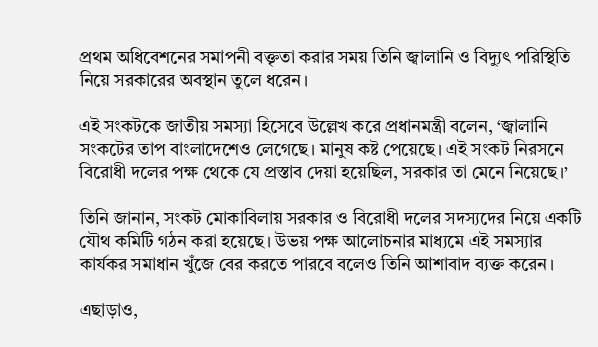প্রথম অধিবেশনের সমাপনী বক্তৃতা করার সময় তিনি জ্বালানি ও বিদ্যুৎ পরিস্থিতি নিয়ে সরকারের অবস্থান তুলে ধরেন।

এই সংকটকে জাতীয় সমস্যা হিসেবে উল্লেখ করে প্রধানমন্ত্রী বলেন, ‘জ্বালানি সংকটের তাপ বাংলাদেশেও লেগেছে। মানুষ কষ্ট পেয়েছে। এই সংকট নিরসনে বিরোধী দলের পক্ষ থেকে যে প্রস্তাব দেয়া হয়েছিল, সরকার তা মেনে নিয়েছে।’

তিনি জানান, সংকট মোকাবিলায় সরকার ও বিরোধী দলের সদস্যদের নিয়ে একটি যৌথ কমিটি গঠন করা হয়েছে। উভয় পক্ষ আলোচনার মাধ্যমে এই সমস্যার কার্যকর সমাধান খুঁজে বের করতে পারবে বলেও তিনি আশাবাদ ব্যক্ত করেন।

এছাড়াও,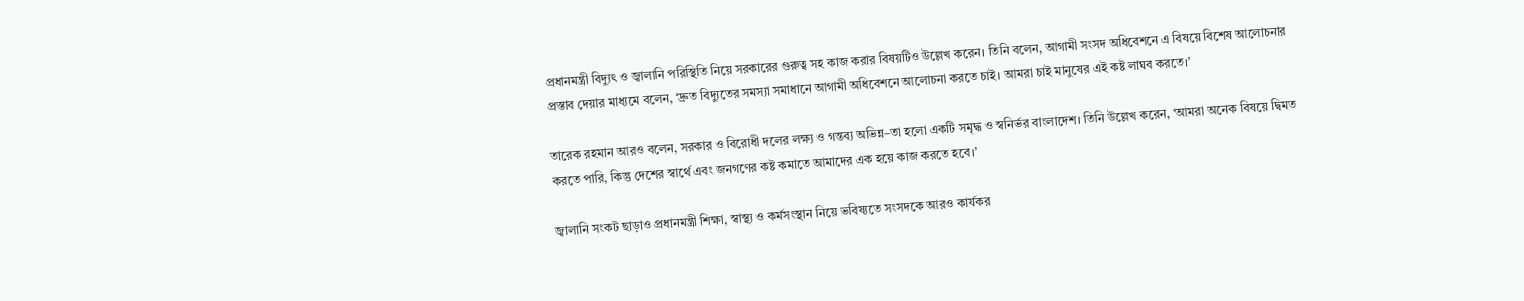প্রধানমন্ত্রী বিদ্যুৎ ও জ্বালানি পরিস্থিতি নিয়ে সরকারের গুরুত্ব সহ কাজ করার বিষয়টিও উল্লেখ করেন। তিনি বলেন, আগামী সংসদ অধিবেশনে এ বিষয়ে বিশেষ আলোচনার প্রস্তাব দেয়ার মাধ্যমে বলেন, ‘দ্রুত বিদ্যুতের সমস্যা সমাধানে আগামী অধিবেশনে আলোচনা করতে চাই। আমরা চাই মানুষের এই কষ্ট লাঘব করতে।’

তারেক রহমান আরও বলেন, সরকার ও বিরোধী দলের লক্ষ্য ও গন্তব্য অভিন্ন–তা হলো একটি সমৃদ্ধ ও স্বনির্ভর বাংলাদেশ। তিনি উল্লেখ করেন, ‘আমরা অনেক বিষয়ে দ্বিমত করতে পারি, কিন্তু দেশের স্বার্থে এবং জনগণের কষ্ট কমাতে আমাদের এক হয়ে কাজ করতে হবে।’

জ্বালানি সংকট ছাড়াও প্রধানমন্ত্রী শিক্ষা, স্বাস্থ্য ও কর্মসংস্থান নিয়ে ভবিষ্যতে সংসদকে আরও কার্যকর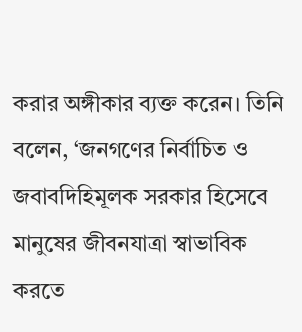করার অঙ্গীকার ব্যক্ত করেন। তিনি বলেন, ‘জনগণের নির্বাচিত ও জবাবদিহিমূলক সরকার হিসেবে মানুষের জীবনযাত্রা স্বাভাবিক করতে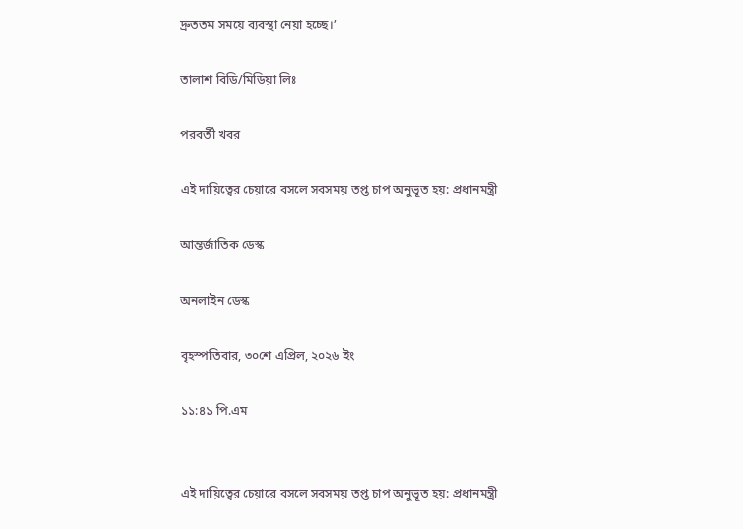দ্রুততম সময়ে ব্যবস্থা নেয়া হচ্ছে।’

তালাশ বিডি/মিডিয়া লিঃ

পরবর্তী খবর

এই দায়িত্বের চেয়ারে বসলে সবসময় তপ্ত চাপ অনুভূত হয়: প্রধানমন্ত্রী

আন্তর্জাতিক ডেস্ক

অনলাইন ডেস্ক

বৃহস্পতিবার, ৩০শে এপ্রিল, ২০২৬ ইং

১১:৪১ পি.এম


এই দায়িত্বের চেয়ারে বসলে সবসময় তপ্ত চাপ অনুভূত হয়: প্রধানমন্ত্রী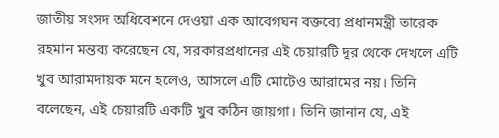জাতীয় সংসদ অধিবেশনে দেওয়া এক আবেগঘন বক্তব্যে প্রধানমন্ত্রী তারেক রহমান মন্তব্য করেছেন যে, সরকারপ্রধানের এই চেয়ারটি দূর থেকে দেখলে এটি খুব আরামদায়ক মনে হলেও, আসলে এটি মোটেও আরামের নয়। তিনি বলেছেন, এই চেয়ারটি একটি খুব কঠিন জায়গা। তিনি জানান যে, এই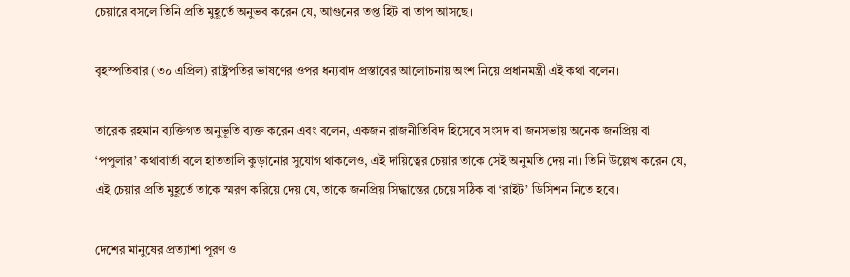চেয়ারে বসলে তিনি প্রতি মুহূর্তে অনুভব করেন যে, আগুনের তপ্ত হিট বা তাপ আসছে।

বৃহস্পতিবার (৩০ এপ্রিল) রাষ্ট্রপতির ভাষণের ওপর ধন্যবাদ প্রস্তাবের আলোচনায় অংশ নিয়ে প্রধানমন্ত্রী এই কথা বলেন।

তারেক রহমান ব্যক্তিগত অনুভূতি ব্যক্ত করেন এবং বলেন, একজন রাজনীতিবিদ হিসেবে সংসদ বা জনসভায় অনেক জনপ্রিয় বা ‘পপুলার’ কথাবার্তা বলে হাততালি কুড়ানোর সুযোগ থাকলেও, এই দায়িত্বের চেয়ার তাকে সেই অনুমতি দেয় না। তিনি উল্লেখ করেন যে, এই চেয়ার প্রতি মুহূর্তে তাকে স্মরণ করিয়ে দেয় যে, তাকে জনপ্রিয় সিদ্ধান্তের চেয়ে সঠিক বা ‘রাইট’ ডিসিশন নিতে হবে।

দেশের মানুষের প্রত্যাশা পূরণ ও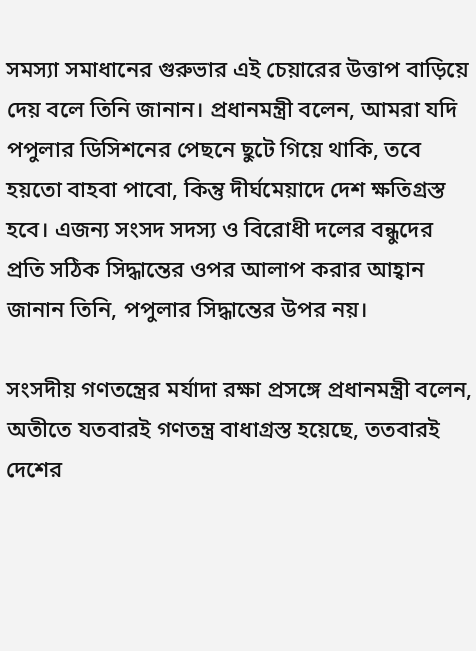সমস্যা সমাধানের গুরুভার এই চেয়ারের উত্তাপ বাড়িয়ে দেয় বলে তিনি জানান। প্রধানমন্ত্রী বলেন, আমরা যদি পপুলার ডিসিশনের পেছনে ছুটে গিয়ে থাকি, তবে হয়তো বাহবা পাবো, কিন্তু দীর্ঘমেয়াদে দেশ ক্ষতিগ্রস্ত হবে। এজন্য সংসদ সদস্য ও বিরোধী দলের বন্ধুদের প্রতি সঠিক সিদ্ধান্তের ওপর আলাপ করার আহ্বান জানান তিনি, পপুলার সিদ্ধান্তের উপর নয়।

সংসদীয় গণতন্ত্রের মর্যাদা রক্ষা প্রসঙ্গে প্রধানমন্ত্রী বলেন, অতীতে যতবারই গণতন্ত্র বাধাগ্রস্ত হয়েছে, ততবারই দেশের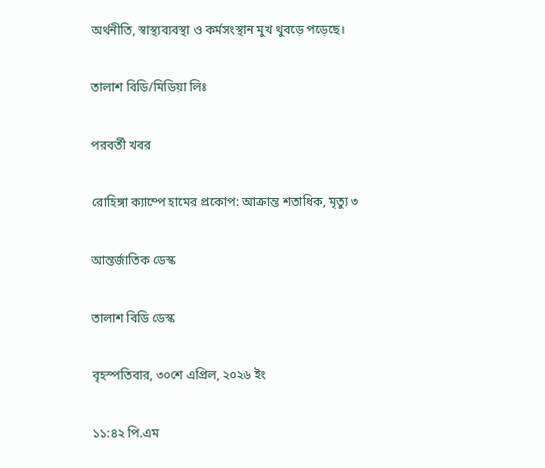অর্থনীতি, স্বাস্থ্যব্যবস্থা ও কর্মসংস্থান মুখ থুবড়ে পড়েছে।

তালাশ বিডি/মিডিয়া লিঃ

পরবর্তী খবর

রোহিঙ্গা ক্যাম্পে হামের প্রকোপ: আক্রান্ত শতাধিক, মৃত্যু ৩

আন্তর্জাতিক ডেস্ক

তালাশ বিডি ডেস্ক

বৃহস্পতিবার, ৩০শে এপ্রিল, ২০২৬ ইং

১১:৪২ পি.এম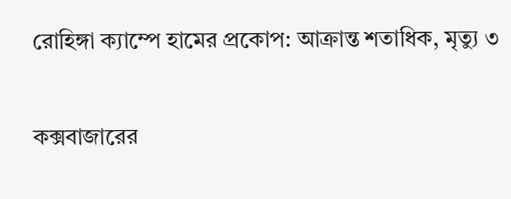রোহিঙ্গা ক্যাম্পে হামের প্রকোপ: আক্রান্ত শতাধিক, মৃত্যু ৩

কক্সবাজারের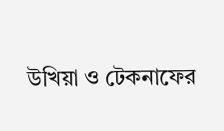উখিয়া ও টেকনাফের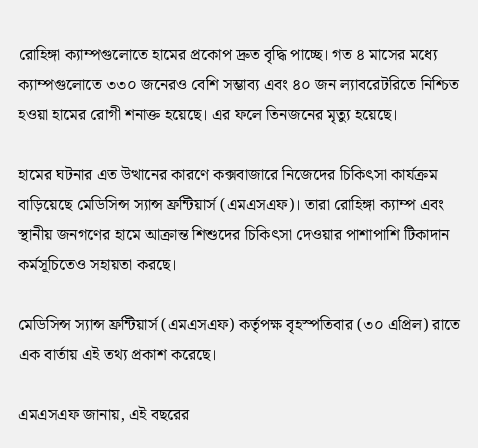রোহিঙ্গা ক্যাম্পগুলোতে হামের প্রকোপ দ্রুত বৃদ্ধি পাচ্ছে। গত ৪ মাসের মধ্যে ক্যাম্পগুলোতে ৩৩০ জনেরও বেশি সম্ভাব্য এবং ৪০ জন ল্যাবরেটরিতে নিশ্চিত হওয়া হামের রোগী শনাক্ত হয়েছে। এর ফলে তিনজনের মৃত্যু হয়েছে।

হামের ঘটনার এত উত্থানের কারণে কক্সবাজারে নিজেদের চিকিৎসা কার্যক্রম বাড়িয়েছে মেডিসিন্স স্যান্স ফ্রন্টিয়ার্স (এমএসএফ)। তারা রোহিঙ্গা ক্যাম্প এবং স্থানীয় জনগণের হামে আক্রান্ত শিশুদের চিকিৎসা দেওয়ার পাশাপাশি টিকাদান কর্মসূচিতেও সহায়তা করছে।

মেডিসিন্স স্যান্স ফ্রন্টিয়ার্স (এমএসএফ) কর্তৃপক্ষ বৃহস্পতিবার (৩০ এপ্রিল) রাতে এক বার্তায় এই তথ্য প্রকাশ করেছে।

এমএসএফ জানায়, এই বছরের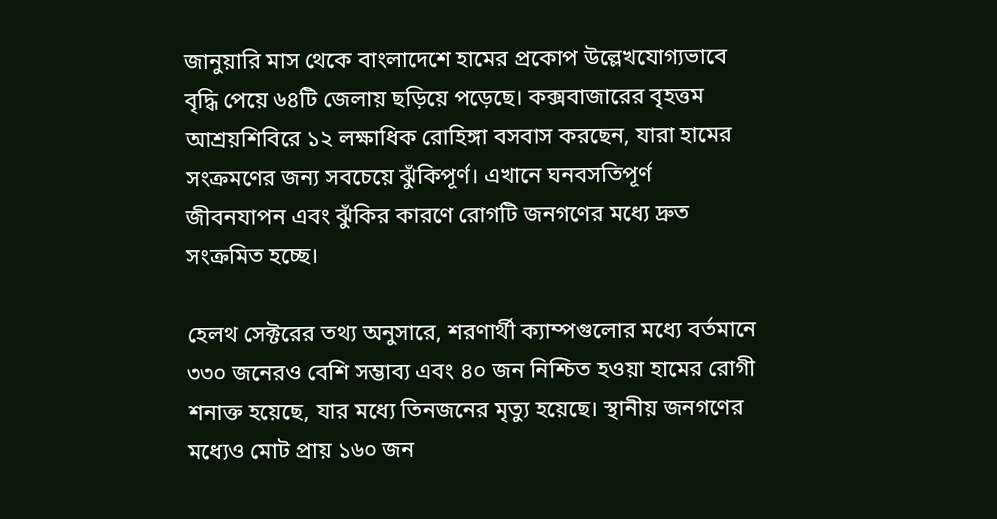জানুয়ারি মাস থেকে বাংলাদেশে হামের প্রকোপ উল্লেখযোগ্যভাবে বৃদ্ধি পেয়ে ৬৪টি জেলায় ছড়িয়ে পড়েছে। কক্সবাজারের বৃহত্তম আশ্রয়শিবিরে ১২ লক্ষাধিক রোহিঙ্গা বসবাস করছেন, যারা হামের সংক্রমণের জন্য সবচেয়ে ঝুঁকিপূর্ণ। এখানে ঘনবসতিপূর্ণ জীবনযাপন এবং ঝুঁকির কারণে রোগটি জনগণের মধ্যে দ্রুত সংক্রমিত হচ্ছে।

হেলথ সেক্টরের তথ্য অনুসারে, শরণার্থী ক্যাম্পগুলোর মধ্যে বর্তমানে ৩৩০ জনেরও বেশি সম্ভাব্য এবং ৪০ জন নিশ্চিত হওয়া হামের রোগী শনাক্ত হয়েছে, যার মধ্যে তিনজনের মৃত্যু হয়েছে। স্থানীয় জনগণের মধ্যেও মোট প্রায় ১৬০ জন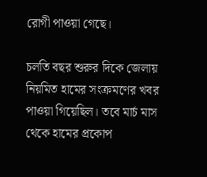রোগী পাওয়া গেছে।

চলতি বছর শুরুর দিকে জেলায় নিয়মিত হামের সংক্রমণের খবর পাওয়া গিয়েছিল। তবে মার্চ মাস থেকে হামের প্রকোপ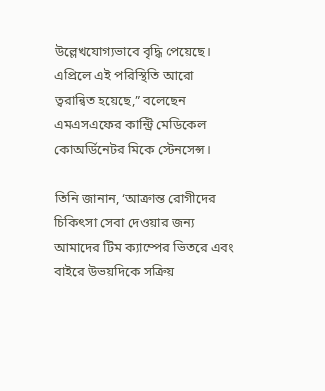উল্লেখযোগ্যভাবে বৃদ্ধি পেয়েছে। এপ্রিলে এই পরিস্থিতি আরো ত্বরান্বিত হয়েছে,” বলেছেন এমএসএফের কান্ট্রি মেডিকেল কোঅর্ডিনেটর মিকে স্টেনসেন্স।

তিনি জানান, ‘আক্রান্ত রোগীদের চিকিৎসা সেবা দেওয়ার জন্য আমাদের টিম ক্যাম্পের ভিতরে এবং বাইরে উভয়দিকে সক্রিয়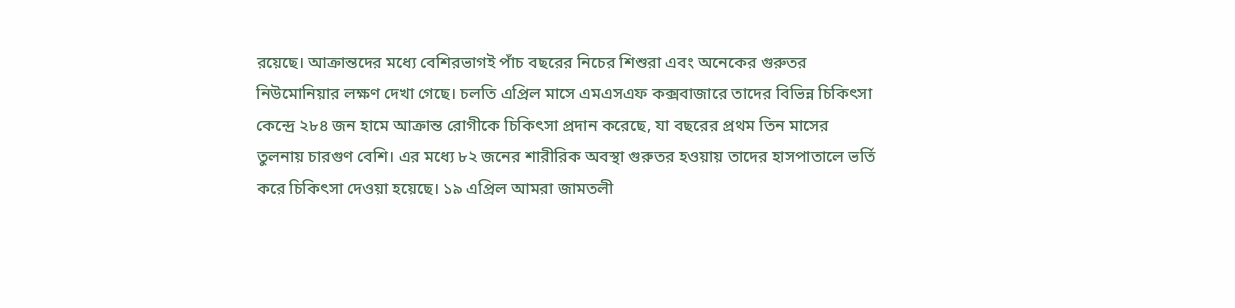রয়েছে। আক্রান্তদের মধ্যে বেশিরভাগই পাঁচ বছরের নিচের শিশুরা এবং অনেকের গুরুতর নিউমোনিয়ার লক্ষণ দেখা গেছে। চলতি এপ্রিল মাসে এমএসএফ কক্সবাজারে তাদের বিভিন্ন চিকিৎসা কেন্দ্রে ২৮৪ জন হামে আক্রান্ত রোগীকে চিকিৎসা প্রদান করেছে, যা বছরের প্রথম তিন মাসের তুলনায় চারগুণ বেশি। এর মধ্যে ৮২ জনের শারীরিক অবস্থা গুরুতর হওয়ায় তাদের হাসপাতালে ভর্তি করে চিকিৎসা দেওয়া হয়েছে। ১৯ এপ্রিল আমরা জামতলী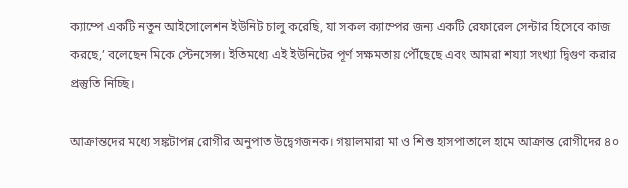ক্যাম্পে একটি নতুন আইসোলেশন ইউনিট চালু করেছি, যা সকল ক্যাম্পের জন্য একটি রেফারেল সেন্টার হিসেবে কাজ করছে,’ বলেছেন মিকে স্টেনসেন্স। ইতিমধ্যে এই ইউনিটের পূর্ণ সক্ষমতায় পৌঁছেছে এবং আমরা শয্যা সংখ্যা দ্বিগুণ করার প্রস্তুতি নিচ্ছি।

আক্রান্তদের মধ্যে সঙ্কটাপন্ন রোগীর অনুপাত উদ্বেগজনক। গয়ালমারা মা ও শিশু হাসপাতালে হামে আক্রান্ত রোগীদের ৪০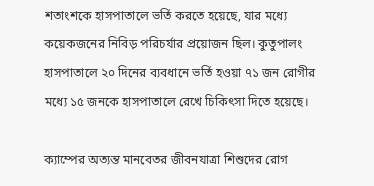শতাংশকে হাসপাতালে ভর্তি করতে হয়েছে, যার মধ্যে কয়েকজনের নিবিড় পরিচর্যার প্রয়োজন ছিল। কুতুপালং হাসপাতালে ২০ দিনের ব্যবধানে ভর্তি হওয়া ৭১ জন রোগীর মধ্যে ১৫ জনকে হাসপাতালে রেখে চিকিৎসা দিতে হয়েছে।

ক্যাম্পের অত্যন্ত মানবেতর জীবনযাত্রা শিশুদের রোগ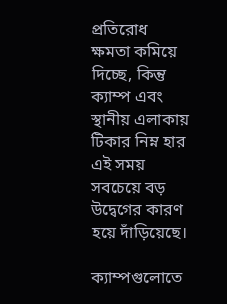প্রতিরোধ ক্ষমতা কমিয়ে দিচ্ছে, কিন্তু ক্যাম্প এবং স্থানীয় এলাকায় টিকার নিম্ন হার এই সময় সবচেয়ে বড় উদ্বেগের কারণ হয়ে দাঁড়িয়েছে।

ক্যাম্পগুলোতে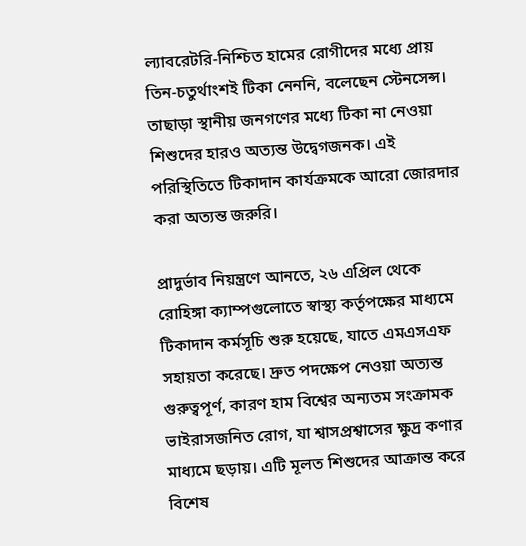ল্যাবরেটরি-নিশ্চিত হামের রোগীদের মধ্যে প্রায় তিন-চতুর্থাংশই টিকা নেননি, বলেছেন স্টেনসেন্স। তাছাড়া স্থানীয় জনগণের মধ্যে টিকা না নেওয়া শিশুদের হারও অত্যন্ত উদ্বেগজনক। এই পরিস্থিতিতে টিকাদান কার্যক্রমকে আরো জোরদার করা অত্যন্ত জরুরি।

প্রাদুর্ভাব নিয়ন্ত্রণে আনতে, ২৬ এপ্রিল থেকে রোহিঙ্গা ক্যাম্পগুলোতে স্বাস্থ্য কর্তৃপক্ষের মাধ্যমে টিকাদান কর্মসূচি শুরু হয়েছে, যাতে এমএসএফ সহায়তা করেছে। দ্রুত পদক্ষেপ নেওয়া অত্যন্ত গুরুত্বপূর্ণ, কারণ হাম বিশ্বের অন্যতম সংক্রামক ভাইরাসজনিত রোগ, যা শ্বাসপ্রশ্বাসের ক্ষুদ্র কণার মাধ্যমে ছড়ায়। এটি মূলত শিশুদের আক্রান্ত করে বিশেষ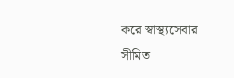করে স্বাস্থ্যসেবার সীমিত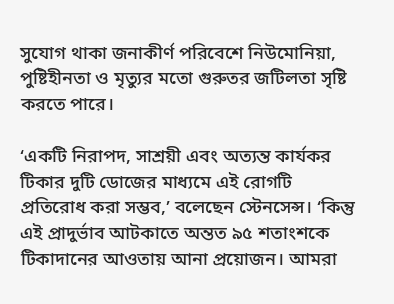সুযোগ থাকা জনাকীর্ণ পরিবেশে নিউমোনিয়া, পুষ্টিহীনতা ও মৃত্যুর মতো গুরুতর জটিলতা সৃষ্টি করতে পারে।

‘একটি নিরাপদ, সাশ্রয়ী এবং অত্যন্ত কার্যকর টিকার দুটি ডোজের মাধ্যমে এই রোগটি প্রতিরোধ করা সম্ভব,’ বলেছেন স্টেনসেন্স। ‘কিন্তু এই প্রাদুর্ভাব আটকাতে অন্তত ৯৫ শতাংশকে টিকাদানের আওতায় আনা প্রয়োজন। আমরা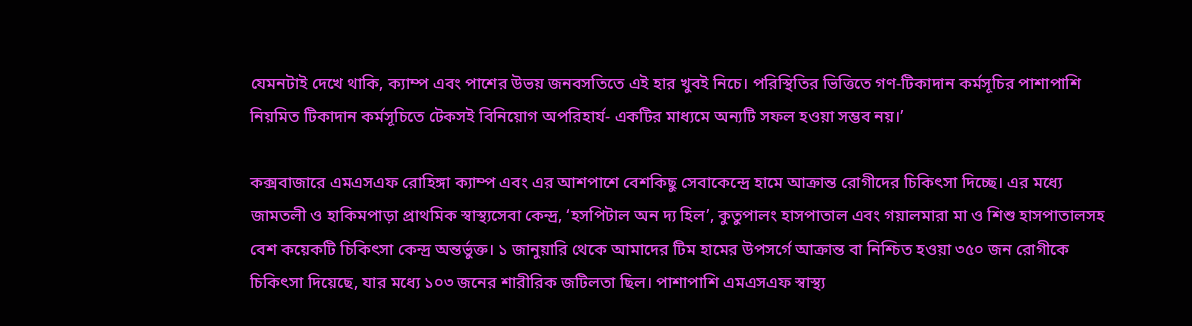যেমনটাই দেখে থাকি, ক্যাম্প এবং পাশের উভয় জনবসতিতে এই হার খুবই নিচে। পরিস্থিতির ভিত্তিতে গণ-টিকাদান কর্মসূচির পাশাপাশি নিয়মিত টিকাদান কর্মসূচিতে টেকসই বিনিয়োগ অপরিহার্য- একটির মাধ্যমে অন্যটি সফল হওয়া সম্ভব নয়।’

কক্সবাজারে এমএসএফ রোহিঙ্গা ক্যাম্প এবং এর আশপাশে বেশকিছু সেবাকেন্দ্রে হামে আক্রান্ত রোগীদের চিকিৎসা দিচ্ছে। এর মধ্যে জামতলী ও হাকিমপাড়া প্রাথমিক স্বাস্থ্যসেবা কেন্দ্র, ‘হসপিটাল অন দ্য হিল’, কুতুপালং হাসপাতাল এবং গয়ালমারা মা ও শিশু হাসপাতালসহ বেশ কয়েকটি চিকিৎসা কেন্দ্র অন্তর্ভুক্ত। ১ জানুয়ারি থেকে আমাদের টিম হামের উপসর্গে আক্রান্ত বা নিশ্চিত হওয়া ৩৫০ জন রোগীকে চিকিৎসা দিয়েছে, যার মধ্যে ১০৩ জনের শারীরিক জটিলতা ছিল। পাশাপাশি এমএসএফ স্বাস্থ্য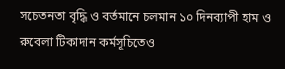সচেতনতা বৃদ্ধি ও বর্তমানে চলমান ১০ দিনব্যাপী হাম ও রুবেলা টিকাদান কর্মসূচিতেও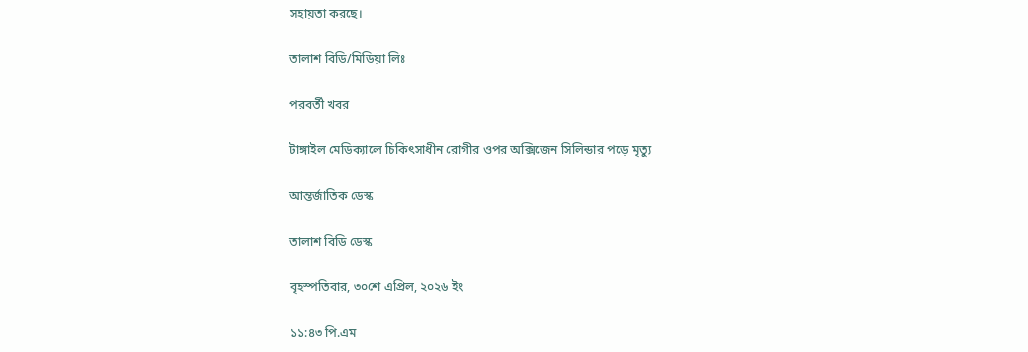সহায়তা করছে।

তালাশ বিডি/মিডিয়া লিঃ

পরবর্তী খবর

টাঙ্গাইল মেডিক্যালে চিকিৎসাধীন রোগীর ওপর অক্সিজেন সিলিন্ডার পড়ে মৃত্যু

আন্তর্জাতিক ডেস্ক

তালাশ বিডি ডেস্ক

বৃহস্পতিবার, ৩০শে এপ্রিল, ২০২৬ ইং

১১:৪৩ পি.এম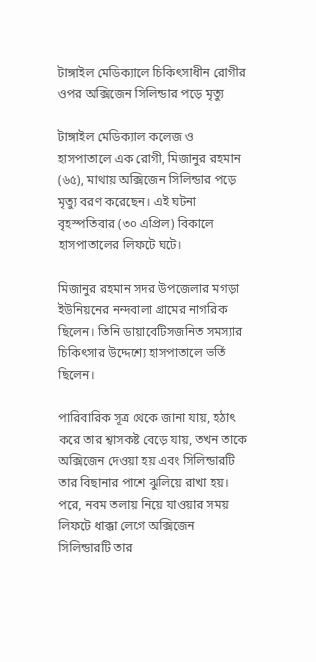টাঙ্গাইল মেডিক্যালে চিকিৎসাধীন রোগীর ওপর অক্সিজেন সিলিন্ডার পড়ে মৃত্যু

টাঙ্গাইল মেডিক্যাল কলেজ ও হাসপাতালে এক রোগী, মিজানুর রহমান (৬৫), মাথায় অক্সিজেন সিলিন্ডার পড়ে মৃত্যু বরণ করেছেন। এই ঘটনা বৃহস্পতিবার (৩০ এপ্রিল) বিকালে হাসপাতালের লিফটে ঘটে।

মিজানুর রহমান সদর উপজেলার মগড়া ইউনিয়নের নন্দবালা গ্রামের নাগরিক ছিলেন। তিনি ডায়াবেটিসজনিত সমস্যার চিকিৎসার উদ্দেশ্যে হাসপাতালে ভর্তি ছিলেন।

পারিবারিক সূত্র থেকে জানা যায়, হঠাৎ করে তার শ্বাসকষ্ট বেড়ে যায়, তখন তাকে অক্সিজেন দেওয়া হয় এবং সিলিন্ডারটি তার বিছানার পাশে ঝুলিয়ে রাখা হয়। পরে, নবম তলায় নিয়ে যাওয়ার সময় লিফটে ধাক্কা লেগে অক্সিজেন সিলিন্ডারটি তার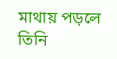মাথায় পড়লে তিনি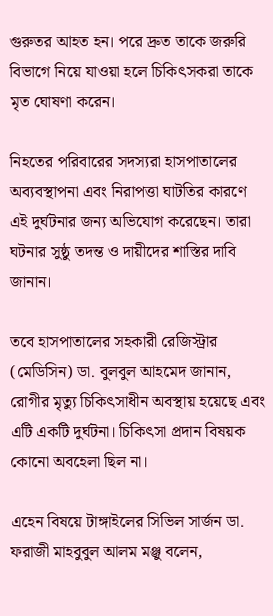গুরুতর আহত হন। পরে দ্রুত তাকে জরুরি বিভাগে নিয়ে যাওয়া হলে চিকিৎসকরা তাকে মৃত ঘোষণা করেন।

নিহতের পরিবারের সদস্যরা হাসপাতালের অব্যবস্থাপনা এবং নিরাপত্তা ঘাটতির কারণে এই দুর্ঘটনার জন্য অভিযোগ করেছেন। তারা ঘটনার সুষ্ঠু তদন্ত ও দায়ীদের শাস্তির দাবি জানান।

তবে হাসপাতালের সহকারী রেজিস্ট্রার (মেডিসিন) ডা. বুলবুল আহমেদ জানান, রোগীর মৃত্যু চিকিৎসাধীন অবস্থায় হয়েছে এবং এটি একটি দুর্ঘটনা। চিকিৎসা প্রদান বিষয়ক কোনো অবহেলা ছিল না।

এহেন বিষয়ে টাঙ্গাইলের সিভিল সার্জন ডা. ফরাজী মাহবুবুল আলম মঞ্জু বলেন,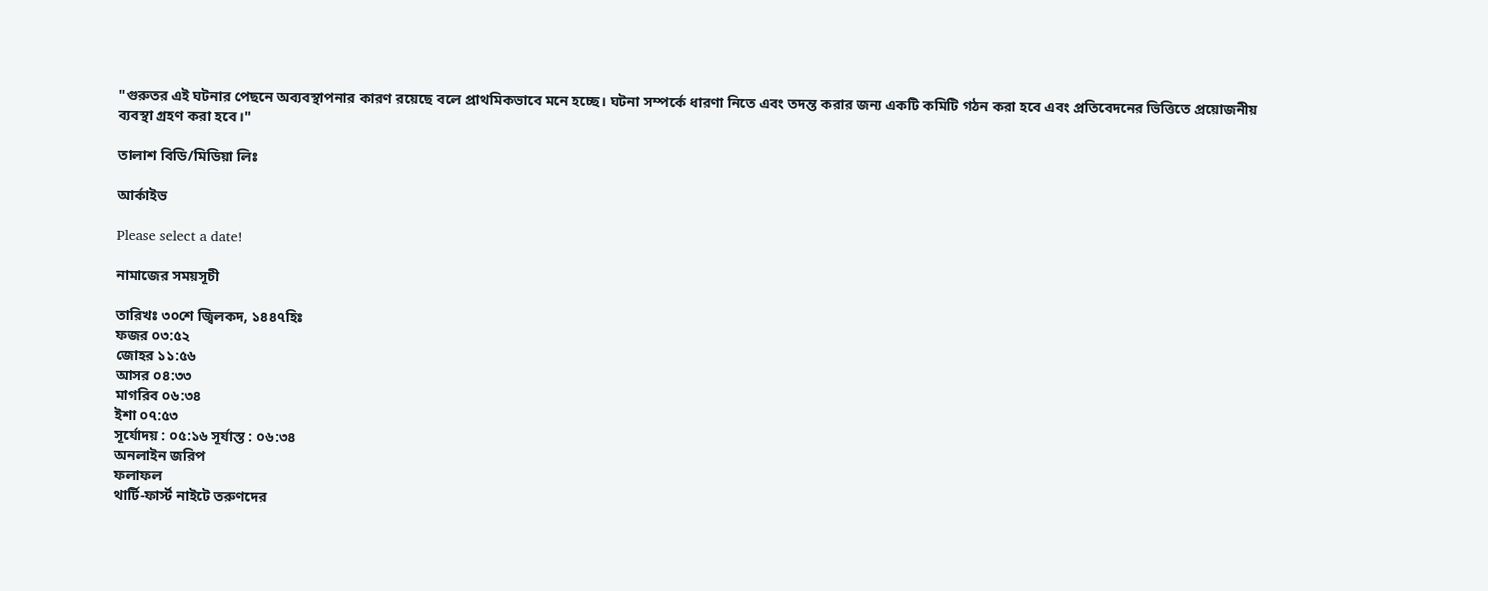"গুরুতর এই ঘটনার পেছনে অব্যবস্থাপনার কারণ রয়েছে বলে প্রাথমিকভাবে মনে হচ্ছে। ঘটনা সম্পর্কে ধারণা নিতে এবং তদন্ত করার জন্য একটি কমিটি গঠন করা হবে এবং প্রতিবেদনের ভিত্তিতে প্রয়োজনীয় ব্যবস্থা গ্রহণ করা হবে।"

তালাশ বিডি/মিডিয়া লিঃ

আর্কাইভ

Please select a date!

নামাজের সময়সূচী

তারিখঃ ৩০শে জ্বিলকদ, ১৪৪৭হিঃ
ফজর ০৩:৫২
জোহর ১১:৫৬
আসর ০৪:৩৩
মাগরিব ০৬:৩৪
ইশা ০৭:৫৩
সূর্যোদয় : ০৫:১৬ সূর্যাস্ত : ০৬:৩৪
অনলাইন জরিপ
ফলাফল
থার্টি-ফার্স্ট নাইটে তরুণদের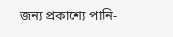জন্য প্রকাশ্যে পানি-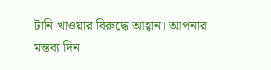টানি খাওয়ার বিরুদ্ধে আহ্বান। আপনার মন্তব্য দিন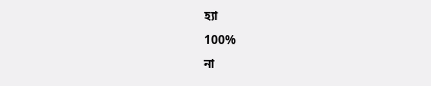হ্যা
100%
না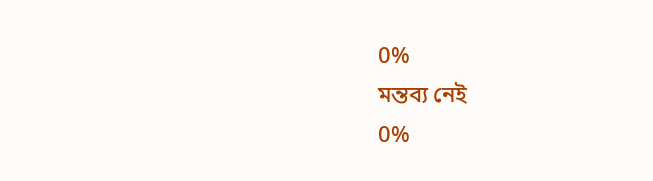0%
মন্তব্য নেই
0%